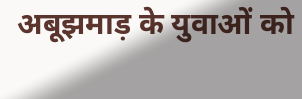अबूझमाड़ के युवाओं को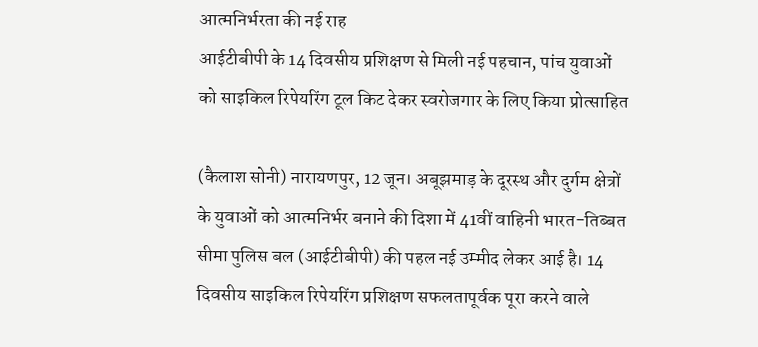आत्मनिर्भरता की नई राह
आईटीबीपी के 14 दिवसीय प्रशिक्षण से मिली नई पहचान, पांच युवाओं को साइकिल रिपेयरिंग टूल किट देकर स्वरोजगार के लिए किया प्रोत्साहित

(कैलाश सोनी) नारायणपुर, 12 जून। अबूझमाड़ के दूरस्थ और दुर्गम क्षेत्रों के युवाओं को आत्मनिर्भर बनाने की दिशा में 41वीं वाहिनी भारत-तिब्बत सीमा पुलिस बल (आईटीबीपी) की पहल नई उम्मीद लेकर आई है। 14 दिवसीय साइकिल रिपेयरिंग प्रशिक्षण सफलतापूर्वक पूरा करने वाले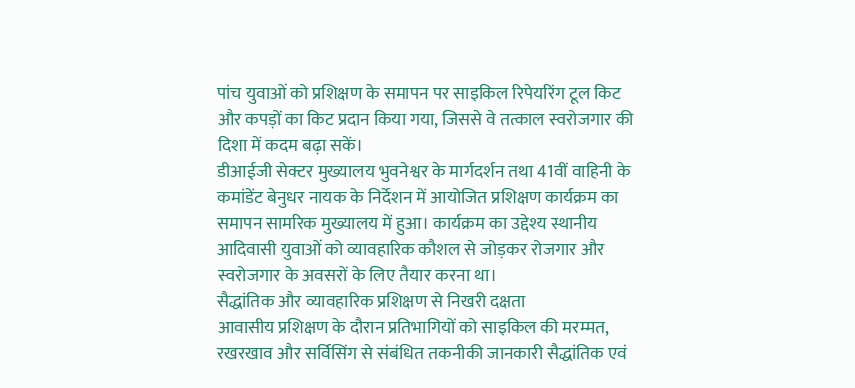पांच युवाओं को प्रशिक्षण के समापन पर साइकिल रिपेयरिंग टूल किट और कपड़ों का किट प्रदान किया गया, जिससे वे तत्काल स्वरोजगार की दिशा में कदम बढ़ा सकें।
डीआईजी सेक्टर मुख्यालय भुवनेश्वर के मार्गदर्शन तथा 41वीं वाहिनी के कमांडेंट बेनुधर नायक के निर्देशन में आयोजित प्रशिक्षण कार्यक्रम का समापन सामरिक मुख्यालय में हुआ। कार्यक्रम का उद्देश्य स्थानीय आदिवासी युवाओं को व्यावहारिक कौशल से जोड़कर रोजगार और स्वरोजगार के अवसरों के लिए तैयार करना था।
सैद्धांतिक और व्यावहारिक प्रशिक्षण से निखरी दक्षता
आवासीय प्रशिक्षण के दौरान प्रतिभागियों को साइकिल की मरम्मत, रखरखाव और सर्विसिंग से संबंधित तकनीकी जानकारी सैद्धांतिक एवं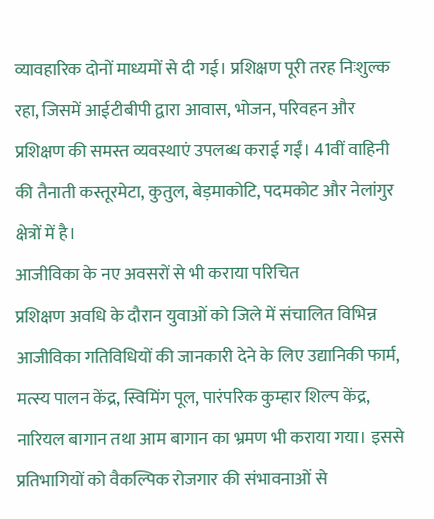व्यावहारिक दोनों माध्यमों से दी गई। प्रशिक्षण पूरी तरह निःशुल्क रहा, जिसमें आईटीबीपी द्वारा आवास, भोजन, परिवहन और प्रशिक्षण की समस्त व्यवस्थाएं उपलब्ध कराई गईं। 41वीं वाहिनी की तैनाती कस्तूरमेटा, कुतुल, बेड़माकोटि, पदमकोट और नेलांगुर क्षेत्रों में है।
आजीविका के नए अवसरों से भी कराया परिचित
प्रशिक्षण अवधि के दौरान युवाओं को जिले में संचालित विभिन्न आजीविका गतिविधियों की जानकारी देने के लिए उद्यानिकी फार्म, मत्स्य पालन केंद्र, स्विमिंग पूल, पारंपरिक कुम्हार शिल्प केंद्र, नारियल बागान तथा आम बागान का भ्रमण भी कराया गया। इससे प्रतिभागियों को वैकल्पिक रोजगार की संभावनाओं से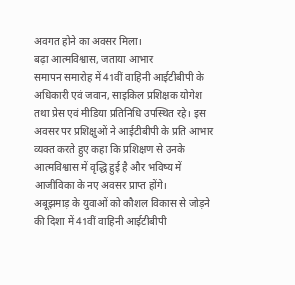अवगत होने का अवसर मिला।
बढ़ा आत्मविश्वास, जताया आभार
समापन समारोह में 41वीं वाहिनी आईटीबीपी के अधिकारी एवं जवान, साइकिल प्रशिक्षक योगेश तथा प्रेस एवं मीडिया प्रतिनिधि उपस्थित रहे। इस अवसर पर प्रशिक्षुओं ने आईटीबीपी के प्रति आभार व्यक्त करते हुए कहा कि प्रशिक्षण से उनके आत्मविश्वास में वृद्धि हुई है और भविष्य में आजीविका के नए अवसर प्राप्त होंगे।
अबूझमाड़ के युवाओं को कौशल विकास से जोड़ने की दिशा में 41वीं वाहिनी आईटीबीपी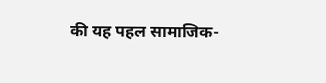की यह पहल सामाजिक-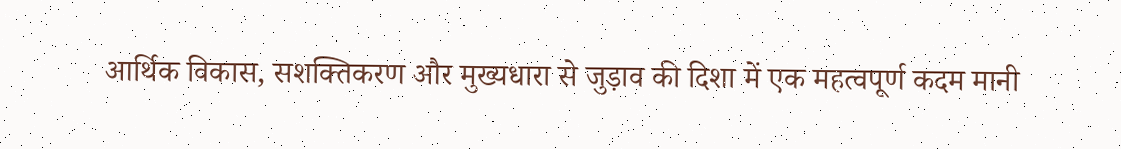आर्थिक विकास, सशक्तिकरण और मुख्यधारा से जुड़ाव की दिशा में एक महत्वपूर्ण कदम मानी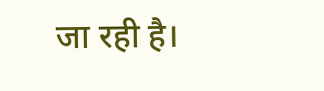जा रही है।